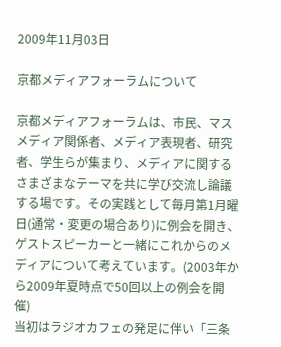2009年11月03日

京都メディアフォーラムについて

京都メディアフォーラムは、市民、マスメディア関係者、メディア表現者、研究者、学生らが集まり、メディアに関するさまざまなテーマを共に学び交流し論議する場です。その実践として毎月第1月曜日(通常・変更の場合あり)に例会を開き、ゲストスピーカーと一緒にこれからのメディアについて考えています。(2003年から2009年夏時点で50回以上の例会を開催)
当初はラジオカフェの発足に伴い「三条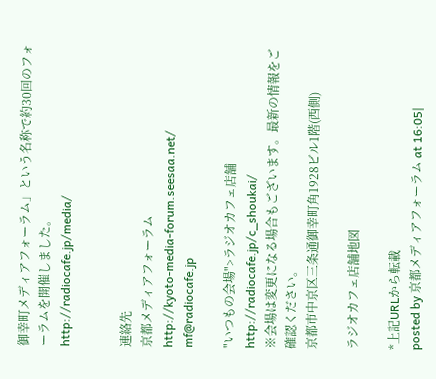御幸町メディアフォーラム」という名称で約30回のフォーラムを開催しました。
http://radiocafe.jp/media/


連絡先
京都メディアフォーラム
http://kyoto-media-forum.seesaa.net/
mf@radiocafe.jp

"いつもの会場">ラジオカフェ店舗
http://radiocafe.jp/c_shoukai/
※会場は変更になる場合もございます。最新の情報をご確認ください。
京都市中京区三条通御幸町角1928ビル1階(西側)

ラジオカフェ店舗地図

*上記URLから転載
posted by 京都メディアフォーラム at 16:05|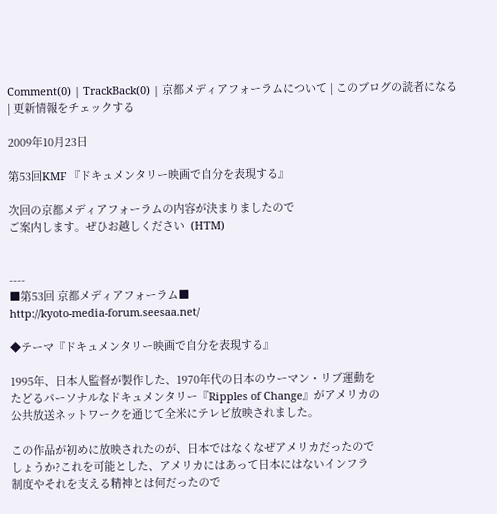Comment(0) | TrackBack(0) | 京都メディアフォーラムについて | このブログの読者になる | 更新情報をチェックする

2009年10月23日

第53回KMF 『ドキュメンタリー映画で自分を表現する』

次回の京都メディアフォーラムの内容が決まりましたので
ご案内します。ぜひお越しください  (HTM)


----
■第53回 京都メディアフォーラム■
http://kyoto-media-forum.seesaa.net/

◆テーマ『ドキュメンタリー映画で自分を表現する』

1995年、日本人監督が製作した、1970年代の日本のウーマン・リブ運動を
たどるパーソナルなドキュメンタリー『Ripples of Change』がアメリカの
公共放送ネットワークを通じて全米にテレビ放映されました。

この作品が初めに放映されたのが、日本ではなくなぜアメリカだったので
しょうか?これを可能とした、アメリカにはあって日本にはないインフラ
制度やそれを支える精神とは何だったので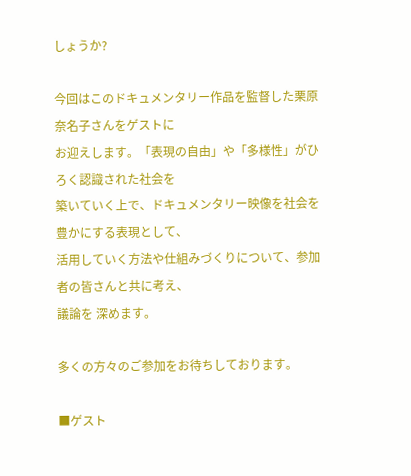しょうか?

今回はこのドキュメンタリー作品を監督した栗原奈名子さんをゲストに
お迎えします。「表現の自由」や「多様性」がひろく認識された社会を
築いていく上で、ドキュメンタリー映像を社会を豊かにする表現として、
活用していく方法や仕組みづくりについて、参加者の皆さんと共に考え、
議論を 深めます。

多くの方々のご参加をお待ちしております。

■ゲスト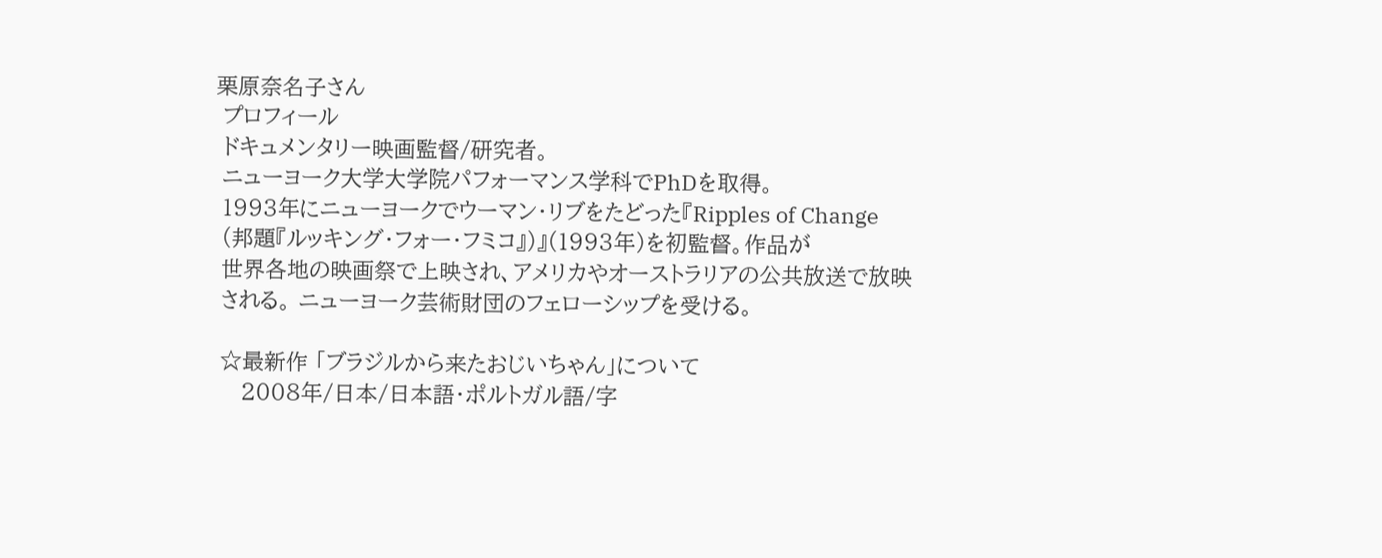栗原奈名子さん
 プロフィール
 ドキュメンタリー映画監督/研究者。
 ニューヨーク大学大学院パフォーマンス学科でPhDを取得。
 1993年にニューヨークでウーマン・リブをたどった『Ripples of Change
 (邦題『ルッキング・フォー・フミコ』)』(1993年)を初監督。作品が
 世界各地の映画祭で上映され、アメリカやオーストラリアの公共放送で放映
 される。 ニューヨーク芸術財団のフェローシップを受ける。

 ☆最新作 「ブラジルから来たおじいちゃん」について
    2008年/日本/日本語・ポルトガル語/字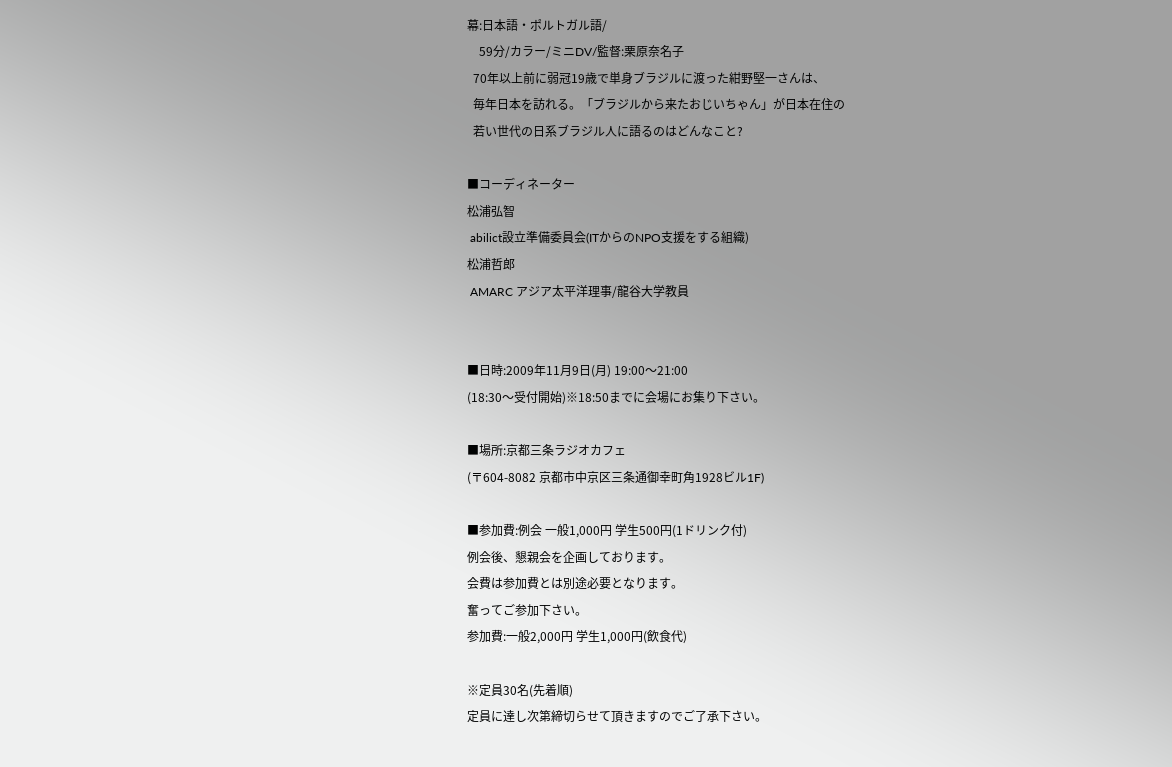幕:日本語・ポルトガル語/
    59分/カラー/ミニDV/監督:栗原奈名子
  70年以上前に弱冠19歳で単身ブラジルに渡った紺野堅一さんは、
  毎年日本を訪れる。「ブラジルから来たおじいちゃん」が日本在住の
  若い世代の日系ブラジル人に語るのはどんなこと?

■コーディネーター
松浦弘智
 abilict設立準備委員会(ITからのNPO支援をする組織)
松浦哲郎
 AMARC アジア太平洋理事/龍谷大学教員


■日時:2009年11月9日(月) 19:00〜21:00
(18:30〜受付開始)※18:50までに会場にお集り下さい。

■場所:京都三条ラジオカフェ
(〒604-8082 京都市中京区三条通御幸町角1928ビル1F)

■参加費:例会 一般1,000円 学生500円(1ドリンク付)
例会後、懇親会を企画しております。
会費は参加費とは別途必要となります。
奮ってご参加下さい。
参加費:一般2,000円 学生1,000円(飲食代)

※定員30名(先着順)
定員に達し次第締切らせて頂きますのでご了承下さい。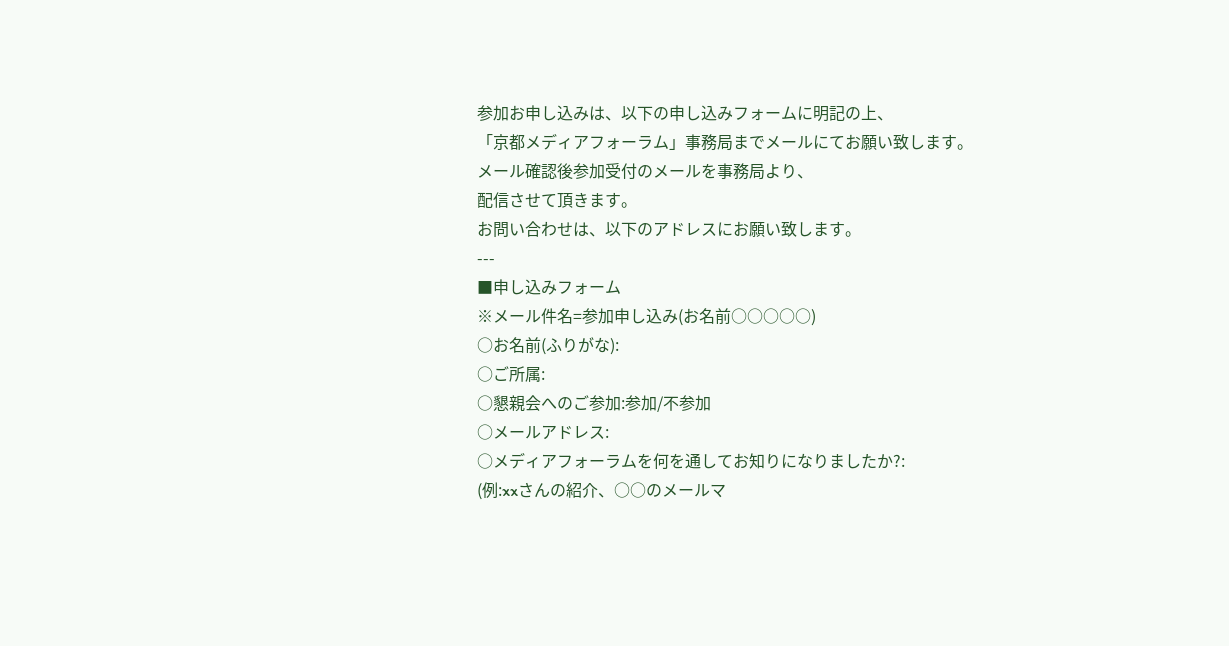参加お申し込みは、以下の申し込みフォームに明記の上、
「京都メディアフォーラム」事務局までメールにてお願い致します。
メール確認後参加受付のメールを事務局より、
配信させて頂きます。
お問い合わせは、以下のアドレスにお願い致します。
---
■申し込みフォーム
※メール件名=参加申し込み(お名前○○○○○)
○お名前(ふりがな):
○ご所属:
○懇親会へのご参加:参加/不参加
○メールアドレス:
○メディアフォーラムを何を通してお知りになりましたか?:
(例:xxさんの紹介、○○のメールマ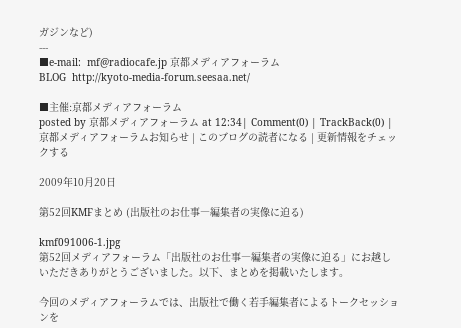ガジンなど)
---
■e-mail:  mf@radiocafe.jp 京都メディアフォーラム
BLOG  http://kyoto-media-forum.seesaa.net/

■主催:京都メディアフォーラム
posted by 京都メディアフォーラム at 12:34| Comment(0) | TrackBack(0) | 京都メディアフォーラムお知らせ | このブログの読者になる | 更新情報をチェックする

2009年10月20日

第52回KMFまとめ (出版社のお仕事―編集者の実像に迫る)

kmf091006-1.jpg
第52回メディアフォーラム「出版社のお仕事―編集者の実像に迫る」にお越し
いただきありがとうございました。以下、まとめを掲載いたします。

今回のメディアフォーラムでは、出版社で働く若手編集者によるトークセッショ
ンを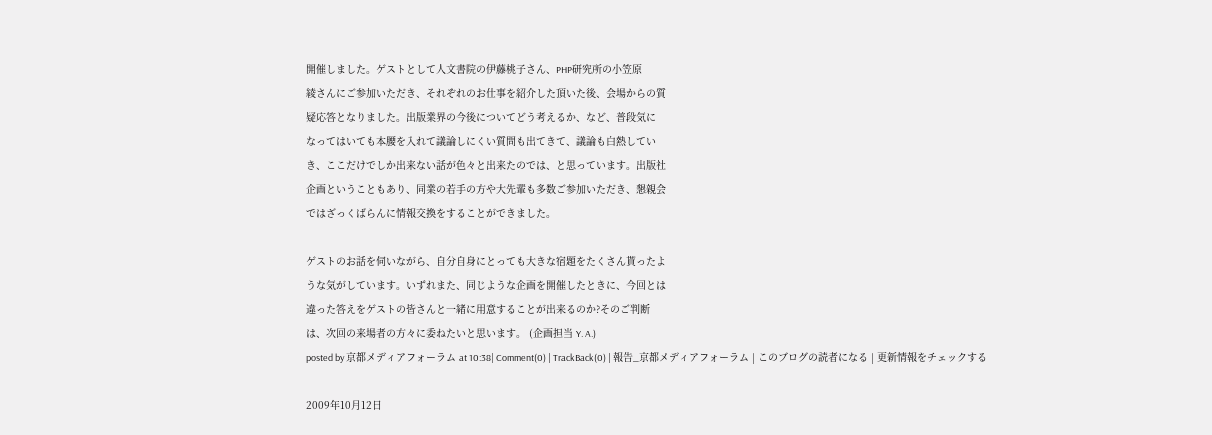開催しました。ゲストとして人文書院の伊藤桃子さん、PHP研究所の小笠原
綾さんにご参加いただき、それぞれのお仕事を紹介した頂いた後、会場からの質
疑応答となりました。出版業界の今後についてどう考えるか、など、普段気に
なってはいても本腰を入れて議論しにくい質問も出てきて、議論も白熱してい
き、ここだけでしか出来ない話が色々と出来たのでは、と思っています。出版社
企画ということもあり、同業の若手の方や大先輩も多数ご参加いただき、懇親会
ではざっくばらんに情報交換をすることができました。

ゲストのお話を伺いながら、自分自身にとっても大きな宿題をたくさん貰ったよ
うな気がしています。いずれまた、同じような企画を開催したときに、今回とは
違った答えをゲストの皆さんと一緒に用意することが出来るのか?そのご判断
は、次回の来場者の方々に委ねたいと思います。 (企画担当 Y. A.)
posted by 京都メディアフォーラム at 10:38| Comment(0) | TrackBack(0) | 報告_京都メディアフォーラム | このブログの読者になる | 更新情報をチェックする

2009年10月12日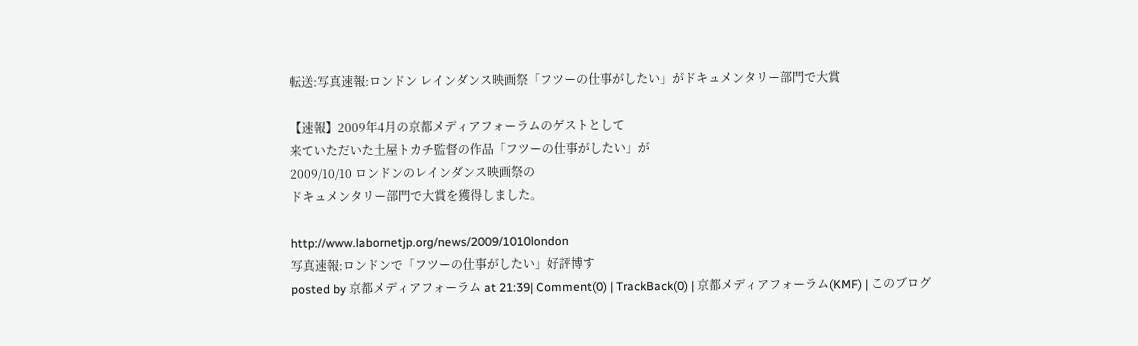転送:写真速報:ロンドン レインダンス映画祭「フツーの仕事がしたい」がドキュメンタリー部門で大賞

【速報】2009年4月の京都メディアフォーラムのゲストとして
来ていただいた土屋トカチ監督の作品「フツーの仕事がしたい」が
2009/10/10 ロンドンのレインダンス映画祭の
ドキュメンタリー部門で大賞を獲得しました。

http://www.labornetjp.org/news/2009/1010london
写真速報:ロンドンで「フツーの仕事がしたい」好評博す
posted by 京都メディアフォーラム at 21:39| Comment(0) | TrackBack(0) | 京都メディアフォーラム(KMF) | このブログ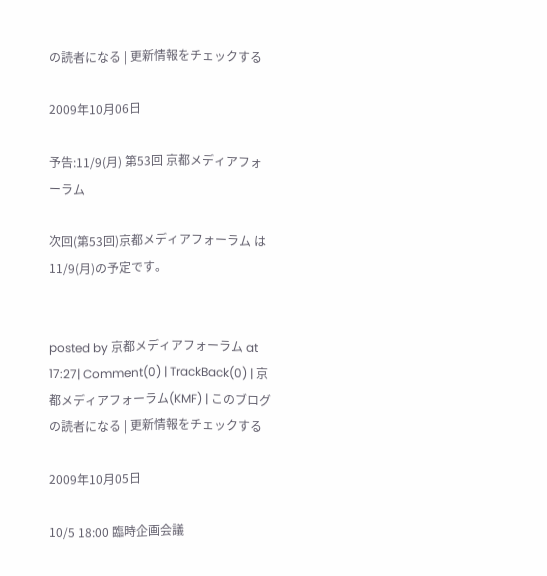の読者になる | 更新情報をチェックする

2009年10月06日

予告:11/9(月) 第53回 京都メディアフォーラム

次回(第53回)京都メディアフォーラム は11/9(月)の予定です。


posted by 京都メディアフォーラム at 17:27| Comment(0) | TrackBack(0) | 京都メディアフォーラム(KMF) | このブログの読者になる | 更新情報をチェックする

2009年10月05日

10/5 18:00 臨時企画会議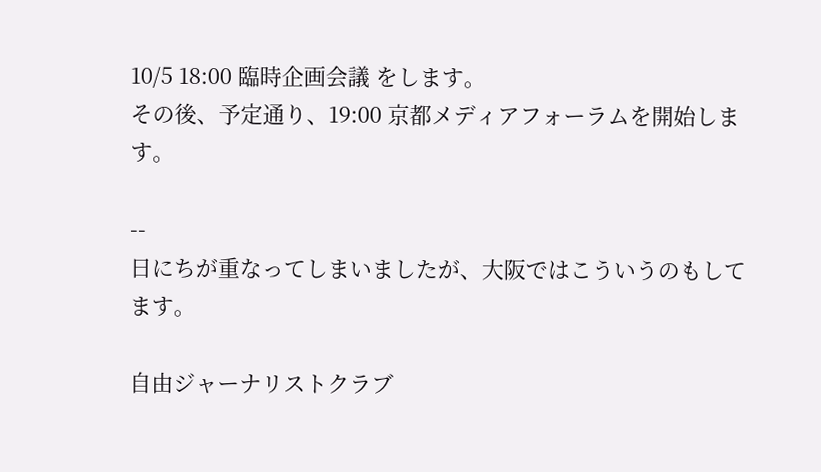10/5 18:00 臨時企画会議 をします。
その後、予定通り、19:00 京都メディアフォーラムを開始します。

--
日にちが重なってしまいましたが、大阪ではこういうのもしてます。

自由ジャーナリストクラブ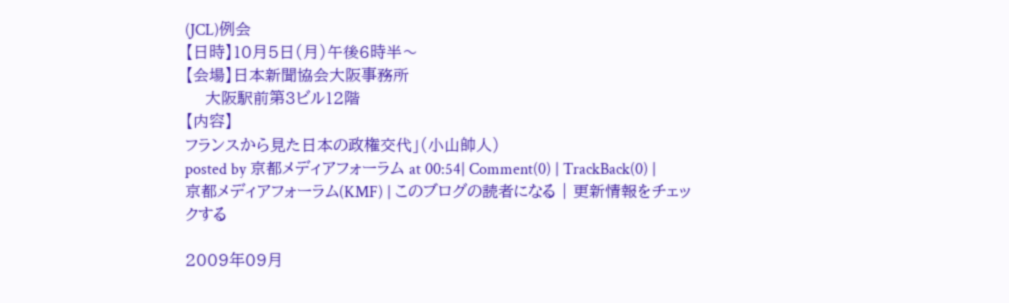(JCL)例会
【日時】10月5日(月)午後6時半〜
【会場】日本新聞協会大阪事務所
    大阪駅前第3ビル12階
【内容】
フランスから見た日本の政権交代」(小山帥人)
posted by 京都メディアフォーラム at 00:54| Comment(0) | TrackBack(0) | 京都メディアフォーラム(KMF) | このブログの読者になる | 更新情報をチェックする

2009年09月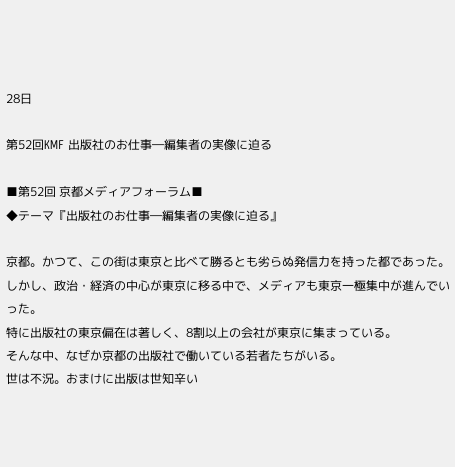28日

第52回KMF 出版社のお仕事―編集者の実像に迫る

■第52回 京都メディアフォーラム■
◆テーマ『出版社のお仕事―編集者の実像に迫る』

京都。かつて、この街は東京と比べて勝るとも劣らぬ発信力を持った都であった。
しかし、政治・経済の中心が東京に移る中で、メディアも東京一極集中が進んでいった。
特に出版社の東京偏在は著しく、8割以上の会社が東京に集まっている。
そんな中、なぜか京都の出版社で働いている若者たちがいる。
世は不況。おまけに出版は世知辛い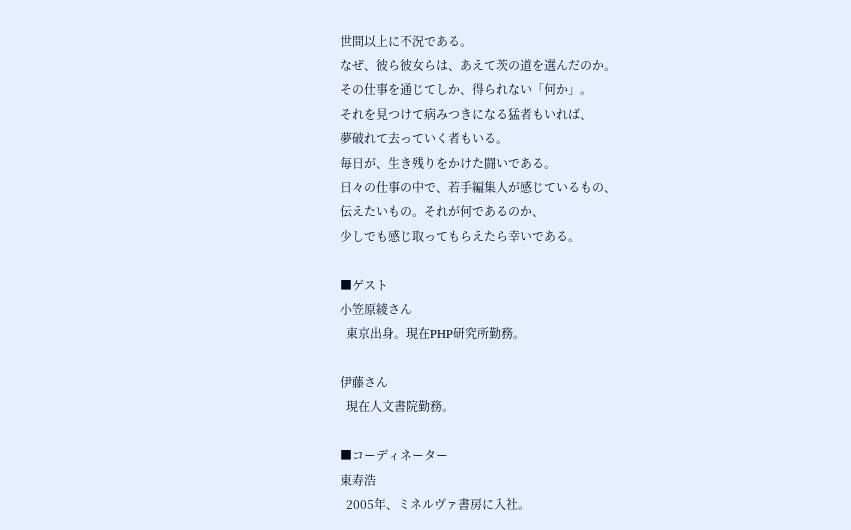世間以上に不況である。
なぜ、彼ら彼女らは、あえて茨の道を選んだのか。
その仕事を通じてしか、得られない「何か」。
それを見つけて病みつきになる猛者もいれば、
夢破れて去っていく者もいる。
毎日が、生き残りをかけた闘いである。
日々の仕事の中で、若手編集人が感じているもの、
伝えたいもの。それが何であるのか、
少しでも感じ取ってもらえたら幸いである。

■ゲスト
小笠原綾さん
  東京出身。現在PHP研究所勤務。

伊藤さん
  現在人文書院勤務。

■コーディネーター
東寿浩
  2005年、ミネルヴァ書房に入社。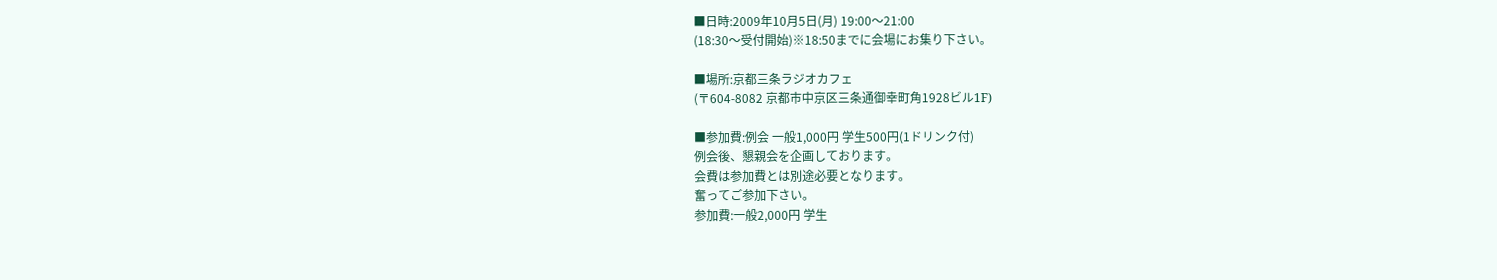■日時:2009年10月5日(月) 19:00〜21:00
(18:30〜受付開始)※18:50までに会場にお集り下さい。

■場所:京都三条ラジオカフェ
(〒604-8082 京都市中京区三条通御幸町角1928ビル1F)

■参加費:例会 一般1,000円 学生500円(1ドリンク付)
例会後、懇親会を企画しております。
会費は参加費とは別途必要となります。
奮ってご参加下さい。
参加費:一般2,000円 学生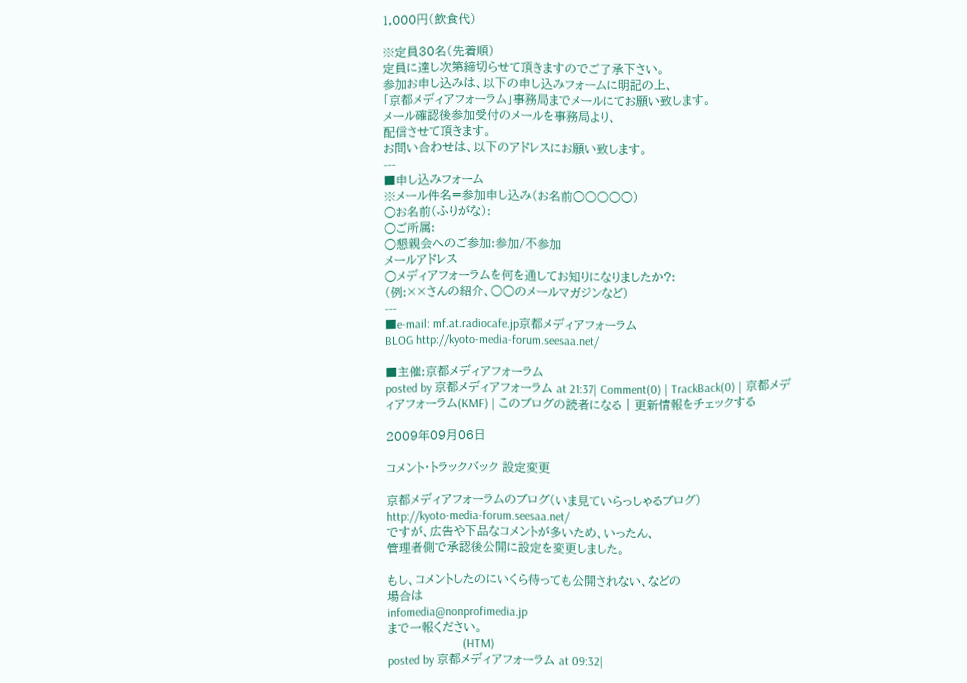1,000円(飲食代)

※定員30名(先着順)
定員に達し次第締切らせて頂きますのでご了承下さい。
参加お申し込みは、以下の申し込みフォームに明記の上、
「京都メディアフォーラム」事務局までメールにてお願い致します。
メール確認後参加受付のメールを事務局より、
配信させて頂きます。
お問い合わせは、以下のアドレスにお願い致します。
---
■申し込みフォーム
※メール件名=参加申し込み(お名前○○○○○)
○お名前(ふりがな):
○ご所属:
○懇親会へのご参加:参加/不参加
メールアドレス
○メディアフォーラムを何を通してお知りになりましたか?:
(例:××さんの紹介、○○のメールマガジンなど)
---
■e-mail: mf.at.radiocafe.jp京都メディアフォーラム
BLOG http://kyoto-media-forum.seesaa.net/

■主催:京都メディアフォーラム
posted by 京都メディアフォーラム at 21:37| Comment(0) | TrackBack(0) | 京都メディアフォーラム(KMF) | このブログの読者になる | 更新情報をチェックする

2009年09月06日

コメント・トラックバック 設定変更

京都メディアフォーラムのブログ(いま見ていらっしゃるブログ)
http://kyoto-media-forum.seesaa.net/
ですが、広告や下品なコメントが多いため、いったん、
管理者側で承認後公開に設定を変更しました。

もし、コメントしたのにいくら待っても公開されない、などの
場合は
infomedia@nonprofimedia.jp
まで一報ください。
                         (HTM)
posted by 京都メディアフォーラム at 09:32|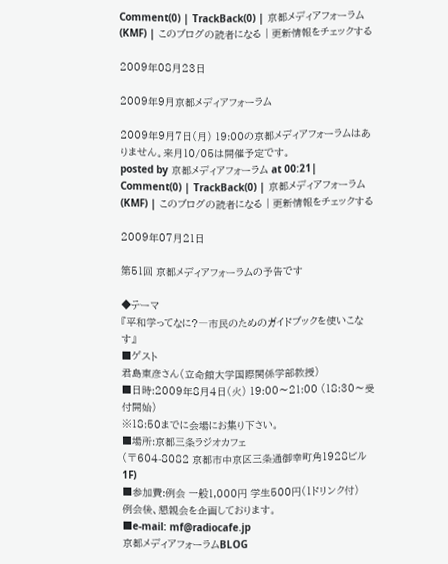Comment(0) | TrackBack(0) | 京都メディアフォーラム(KMF) | このブログの読者になる | 更新情報をチェックする

2009年08月23日

2009年9月京都メディアフォーラム

2009年9月7日(月) 19:00の京都メディアフォーラムはありません。来月10/05は開催予定です。
posted by 京都メディアフォーラム at 00:21| Comment(0) | TrackBack(0) | 京都メディアフォーラム(KMF) | このブログの読者になる | 更新情報をチェックする

2009年07月21日

第51回 京都メディアフォーラムの予告です

◆テーマ
『平和学ってなに?―市民のためのガイドブックを使いこなす』
■ゲスト
君島東彦さん(立命館大学国際関係学部教授)
■日時:2009年8月4日(火) 19:00〜21:00 (18:30〜受付開始)
※18:50までに会場にお集り下さい。
■場所:京都三条ラジオカフェ
(〒604-8082 京都市中京区三条通御幸町角1928ビル1F)
■参加費:例会 一般1,000円 学生500円(1ドリンク付)
例会後、懇親会を企画しております。
■e-mail: mf@radiocafe.jp
京都メディアフォーラムBLOG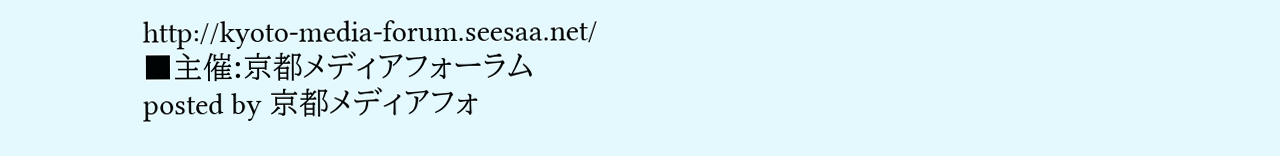http://kyoto-media-forum.seesaa.net/
■主催:京都メディアフォーラム
posted by 京都メディアフォ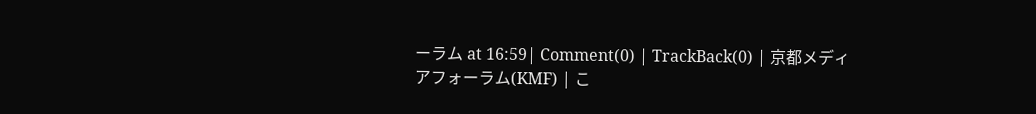ーラム at 16:59| Comment(0) | TrackBack(0) | 京都メディアフォーラム(KMF) | こ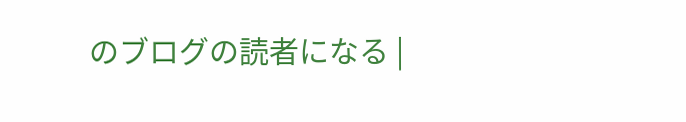のブログの読者になる |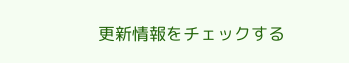更新情報をチェックする